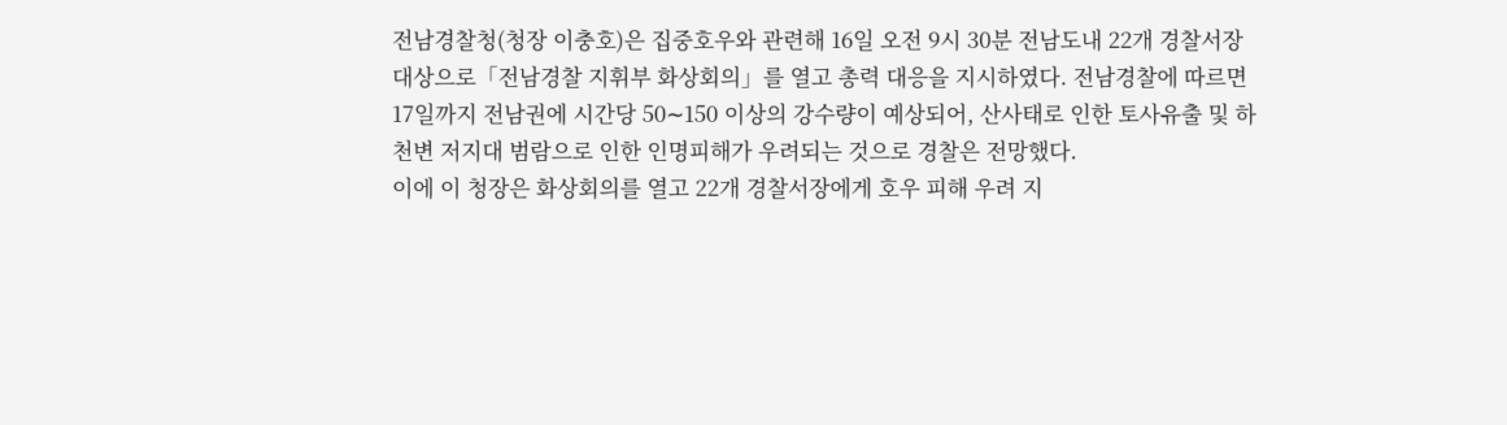전남경찰청(청장 이충호)은 집중호우와 관련해 16일 오전 9시 30분 전남도내 22개 경찰서장 대상으로「전남경찰 지휘부 화상회의」를 열고 총력 대응을 지시하였다. 전남경찰에 따르면 17일까지 전남권에 시간당 50∼150 이상의 강수량이 예상되어, 산사태로 인한 토사유출 및 하천변 저지대 범람으로 인한 인명피해가 우려되는 것으로 경찰은 전망했다.
이에 이 청장은 화상회의를 열고 22개 경찰서장에게 호우 피해 우려 지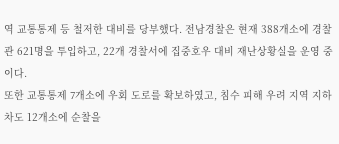역 교통통제 등 철저한 대비를 당부했다. 전남경찰은 현재 388개소에 경찰관 621명을 투입하고, 22개 경찰서에 집중호우 대비 재난상황실을 운영 중이다.
또한 교통통제 7개소에 우회 도로를 확보하였고, 침수 피해 우려 지역 지하차도 12개소에 순찰을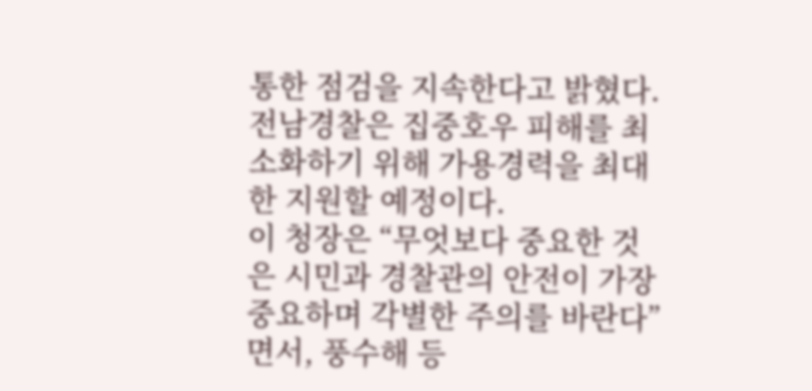통한 점검을 지속한다고 밝혔다. 전남경찰은 집중호우 피해를 최소화하기 위해 가용경력을 최대한 지원할 예정이다.
이 청장은 “무엇보다 중요한 것은 시민과 경찰관의 안전이 가장 중요하며 각별한 주의를 바란다”면서, 풍수해 등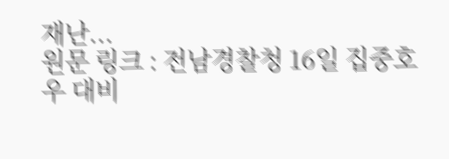재난...
원문 링크 : 전남경찰청 16일 집중호우 대비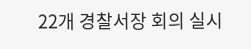22개 경찰서장 회의 실시